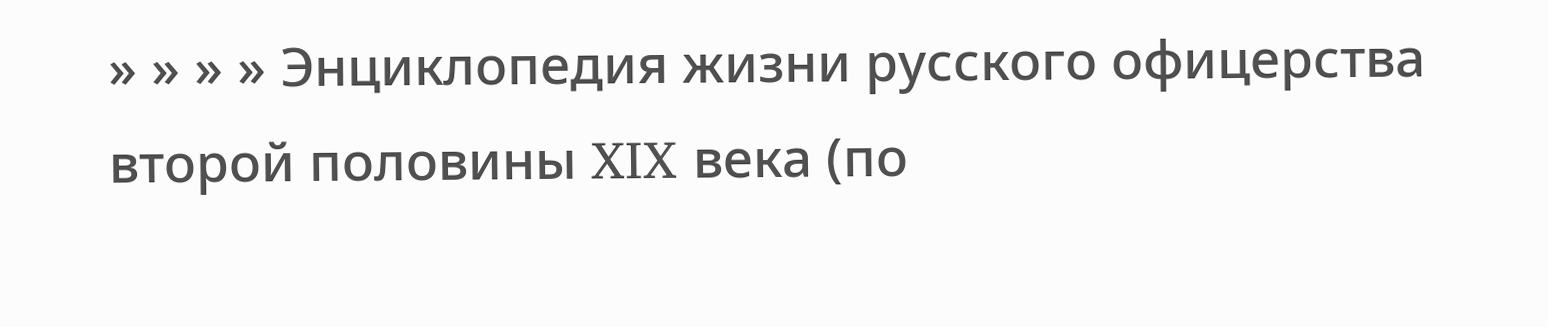» » » » Энциклопедия жизни русского офицерства второй половины XIX века (по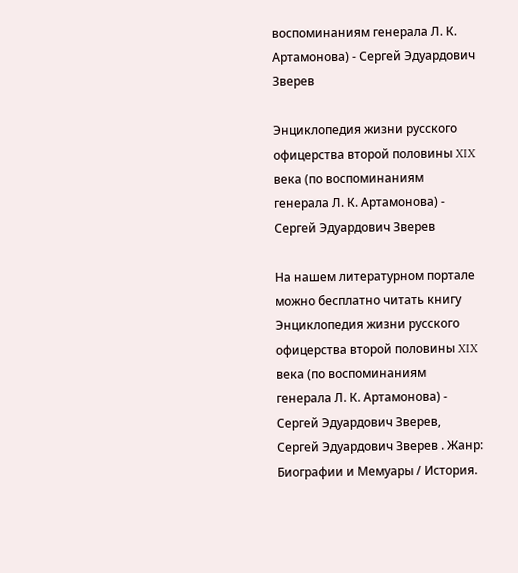воспоминаниям генерала Л. К. Артамонова) - Сергей Эдуардович Зверев

Энциклопедия жизни русского офицерства второй половины XIX века (по воспоминаниям генерала Л. К. Артамонова) - Сергей Эдуардович Зверев

На нашем литературном портале можно бесплатно читать книгу Энциклопедия жизни русского офицерства второй половины XIX века (по воспоминаниям генерала Л. К. Артамонова) - Сергей Эдуардович Зверев, Сергей Эдуардович Зверев . Жанр: Биографии и Мемуары / История.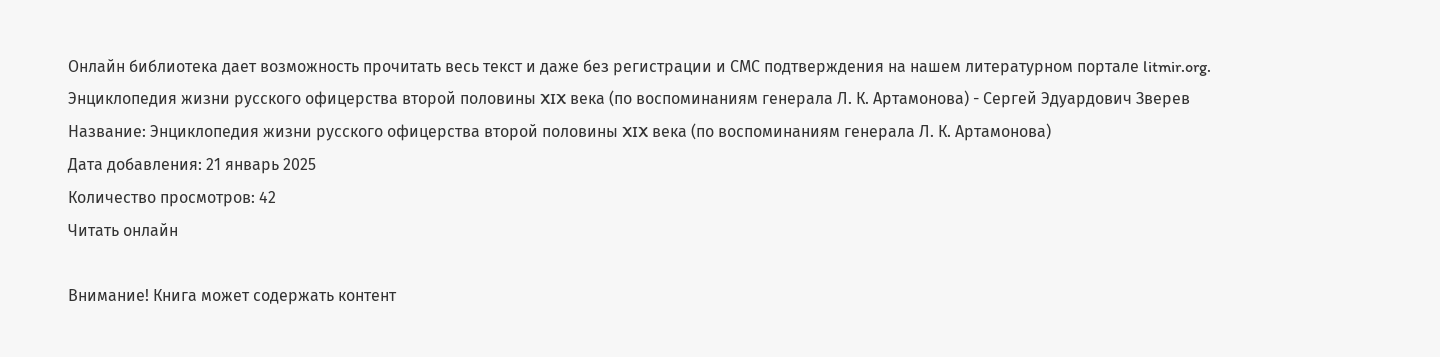Онлайн библиотека дает возможность прочитать весь текст и даже без регистрации и СМС подтверждения на нашем литературном портале litmir.org.
Энциклопедия жизни русского офицерства второй половины XIX века (по воспоминаниям генерала Л. К. Артамонова) - Сергей Эдуардович Зверев
Название: Энциклопедия жизни русского офицерства второй половины XIX века (по воспоминаниям генерала Л. К. Артамонова)
Дата добавления: 21 январь 2025
Количество просмотров: 42
Читать онлайн

Внимание! Книга может содержать контент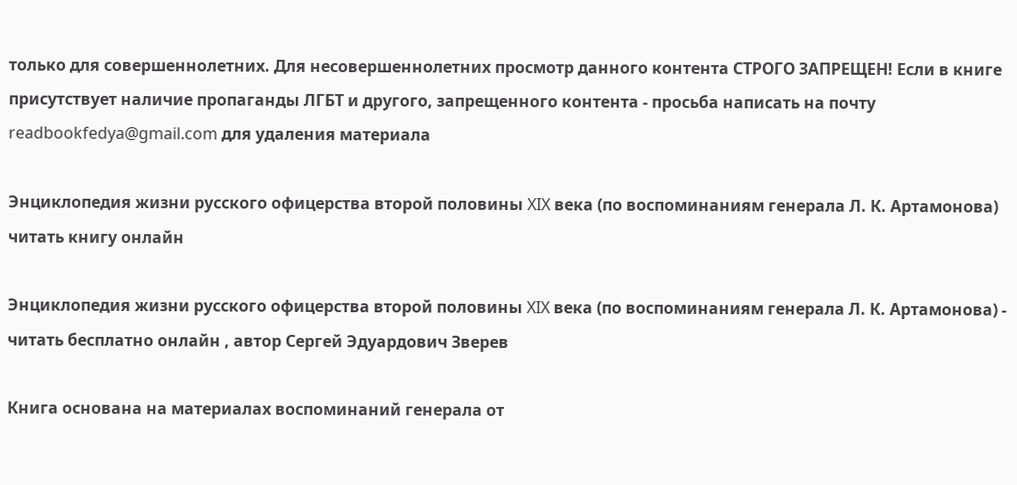только для совершеннолетних. Для несовершеннолетних просмотр данного контента СТРОГО ЗАПРЕЩЕН! Если в книге присутствует наличие пропаганды ЛГБТ и другого, запрещенного контента - просьба написать на почту readbookfedya@gmail.com для удаления материала

Энциклопедия жизни русского офицерства второй половины XIX века (по воспоминаниям генерала Л. К. Артамонова) читать книгу онлайн

Энциклопедия жизни русского офицерства второй половины XIX века (по воспоминаниям генерала Л. К. Артамонова) - читать бесплатно онлайн , автор Сергей Эдуардович Зверев

Книга основана на материалах воспоминаний генерала от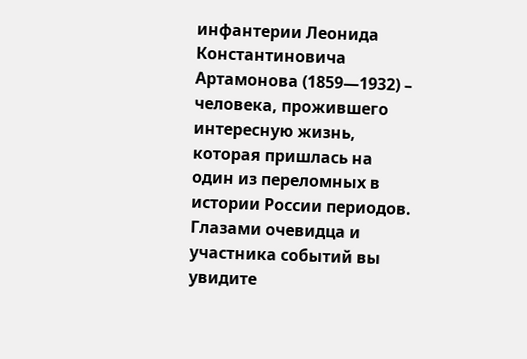инфантерии Леонида Константиновича Артамонова (1859—1932) – человека, прожившего интересную жизнь, которая пришлась на один из переломных в истории России периодов.
Глазами очевидца и участника событий вы увидите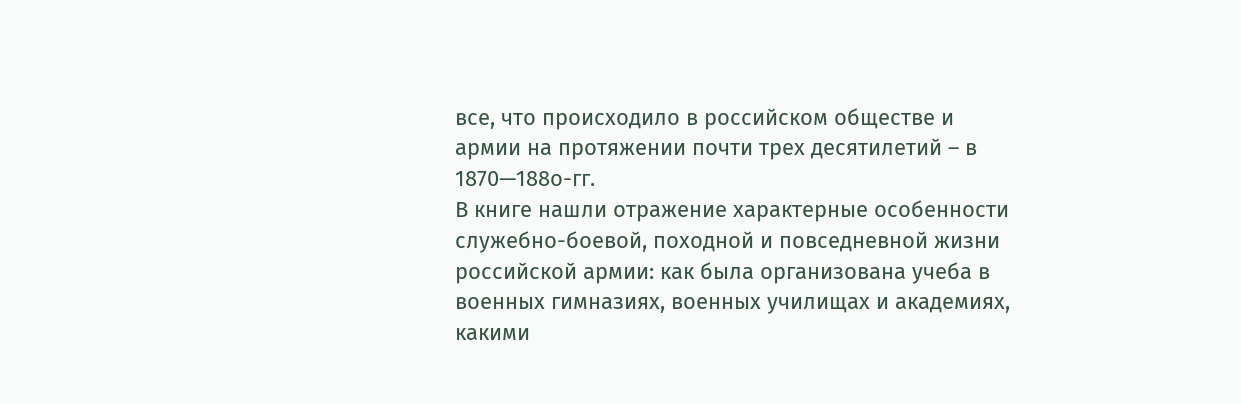все, что происходило в российском обществе и армии на протяжении почти трех десятилетий – в 1870—188о-гг.
В книге нашли отражение характерные особенности служебно-боевой, походной и повседневной жизни российской армии: как была организована учеба в военных гимназиях, военных училищах и академиях, какими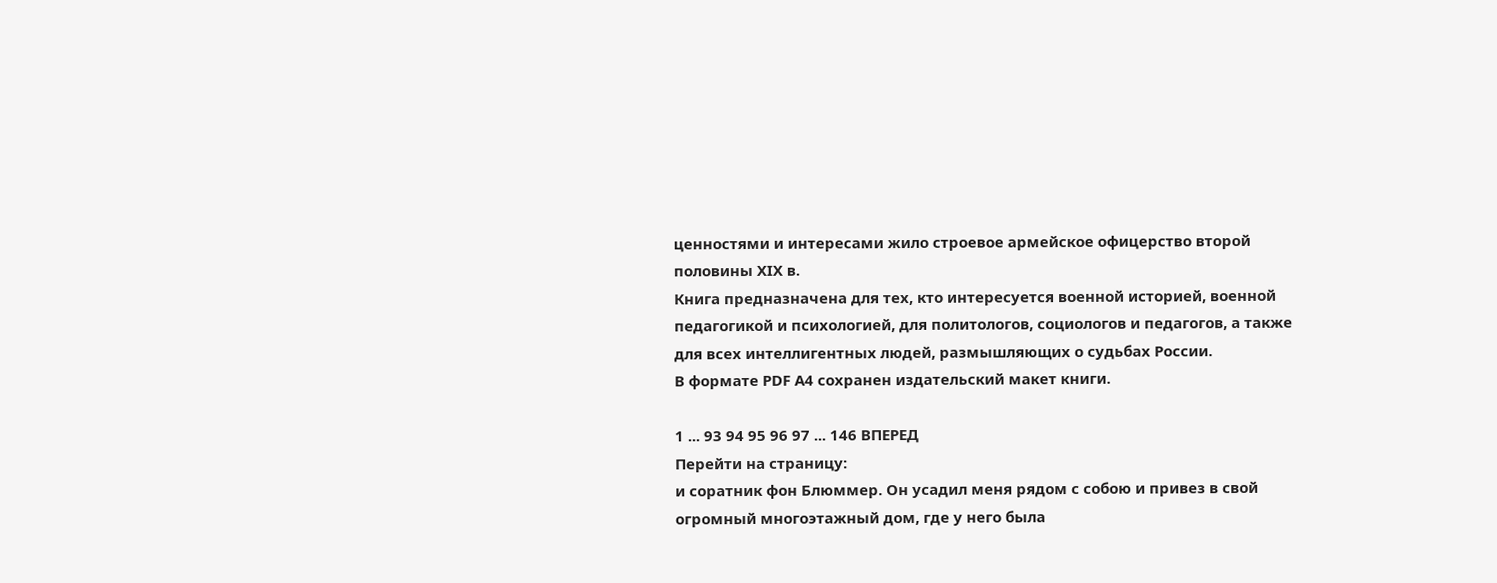ценностями и интересами жило строевое армейское офицерство второй половины XIX в.
Книга предназначена для тех, кто интересуется военной историей, военной педагогикой и психологией, для политологов, социологов и педагогов, а также для всех интеллигентных людей, размышляющих о судьбах России.
В формате PDF A4 сохранен издательский макет книги.

1 ... 93 94 95 96 97 ... 146 ВПЕРЕД
Перейти на страницу:
и соратник фон Блюммер. Он усадил меня рядом с собою и привез в свой огромный многоэтажный дом, где у него была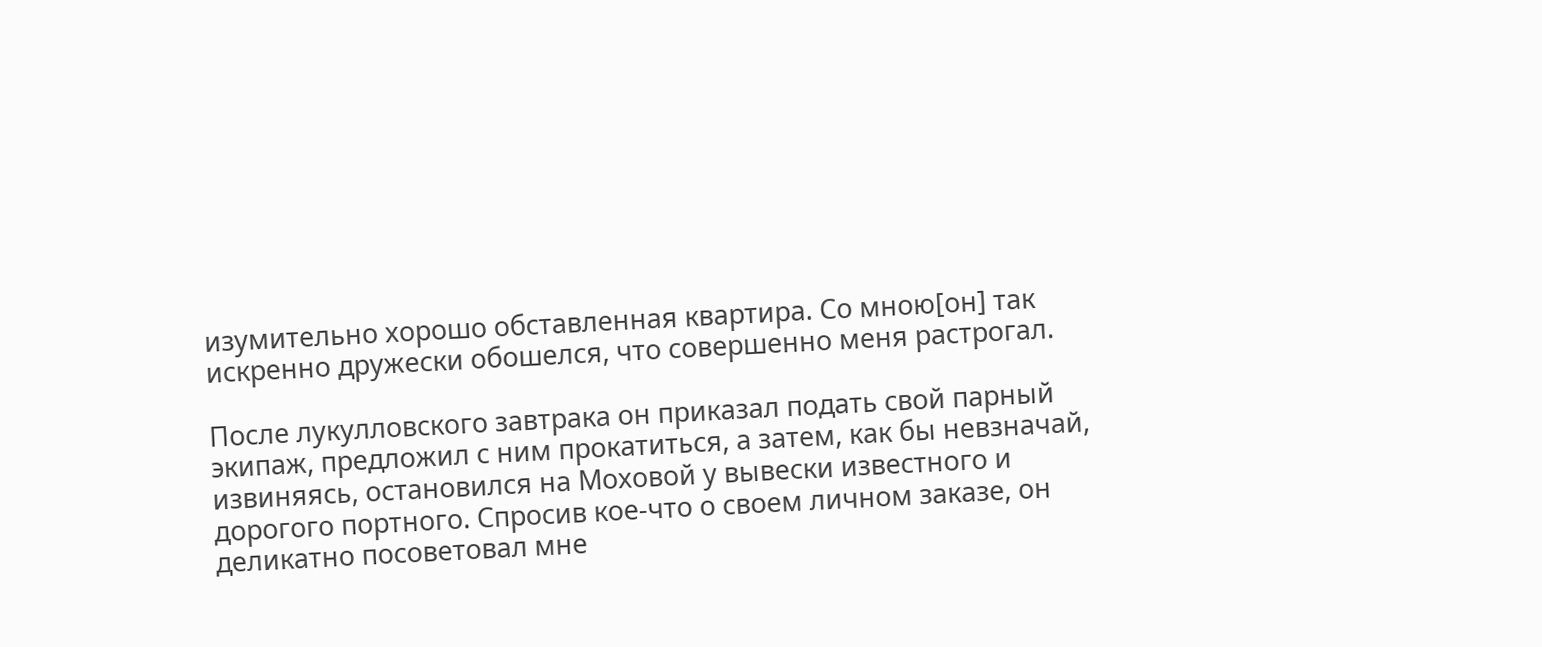изумительно хорошо обставленная квартира. Со мною[он] так искренно дружески обошелся, что совершенно меня растрогал.

После лукулловского завтрака он приказал подать свой парный экипаж, предложил с ним прокатиться, а затем, как бы невзначай, извиняясь, остановился на Моховой у вывески известного и дорогого портного. Спросив кое-что о своем личном заказе, он деликатно посоветовал мне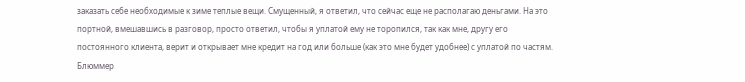заказать себе необходимые к зиме теплые вещи. Смущенный, я ответил, что сейчас еще не располагаю деньгами. На это портной, вмешавшись в разговор, просто ответил, чтобы я уплатой ему не торопился, так как мне, другу его постоянного клиента, верит и открывает мне кредит на год или больше (как это мне будет удобнее) с уплатой по частям. Блюммер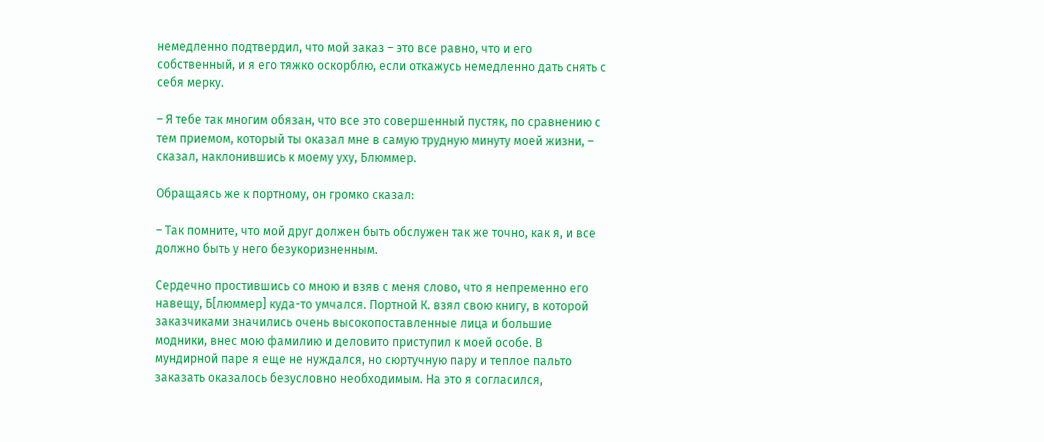немедленно подтвердил, что мой заказ – это все равно, что и его собственный, и я его тяжко оскорблю, если откажусь немедленно дать снять с себя мерку.

– Я тебе так многим обязан, что все это совершенный пустяк, по сравнению с тем приемом, который ты оказал мне в самую трудную минуту моей жизни, – сказал, наклонившись к моему уху, Блюммер.

Обращаясь же к портному, он громко сказал:

– Так помните, что мой друг должен быть обслужен так же точно, как я, и все должно быть у него безукоризненным.

Сердечно простившись со мною и взяв с меня слово, что я непременно его навещу, Б[люммер] куда-то умчался. Портной К. взял свою книгу, в которой заказчиками значились очень высокопоставленные лица и большие модники, внес мою фамилию и деловито приступил к моей особе. В мундирной паре я еще не нуждался, но сюртучную пару и теплое пальто заказать оказалось безусловно необходимым. На это я согласился,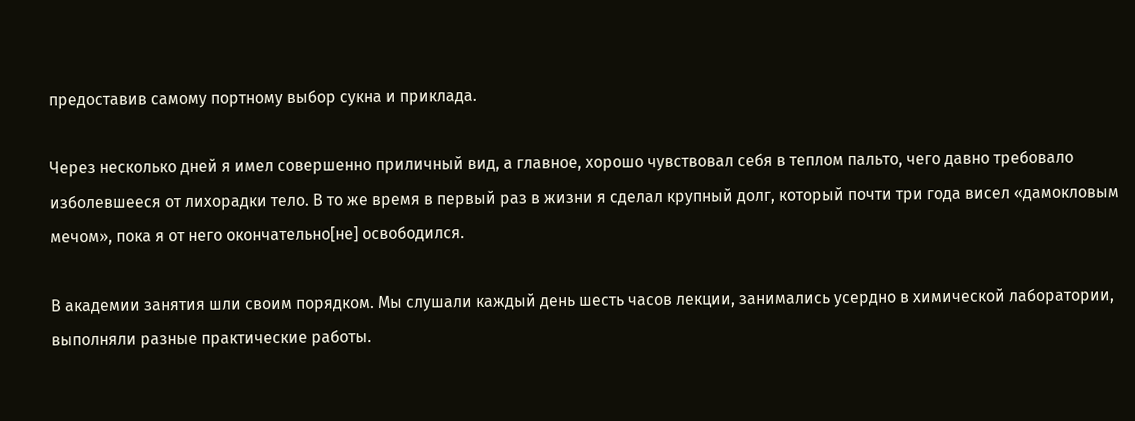предоставив самому портному выбор сукна и приклада.

Через несколько дней я имел совершенно приличный вид, а главное, хорошо чувствовал себя в теплом пальто, чего давно требовало изболевшееся от лихорадки тело. В то же время в первый раз в жизни я сделал крупный долг, который почти три года висел «дамокловым мечом», пока я от него окончательно[не] освободился.

В академии занятия шли своим порядком. Мы слушали каждый день шесть часов лекции, занимались усердно в химической лаборатории, выполняли разные практические работы.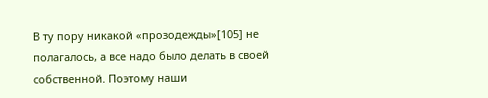В ту пору никакой «прозодежды»[105] не полагалось, а все надо было делать в своей собственной. Поэтому наши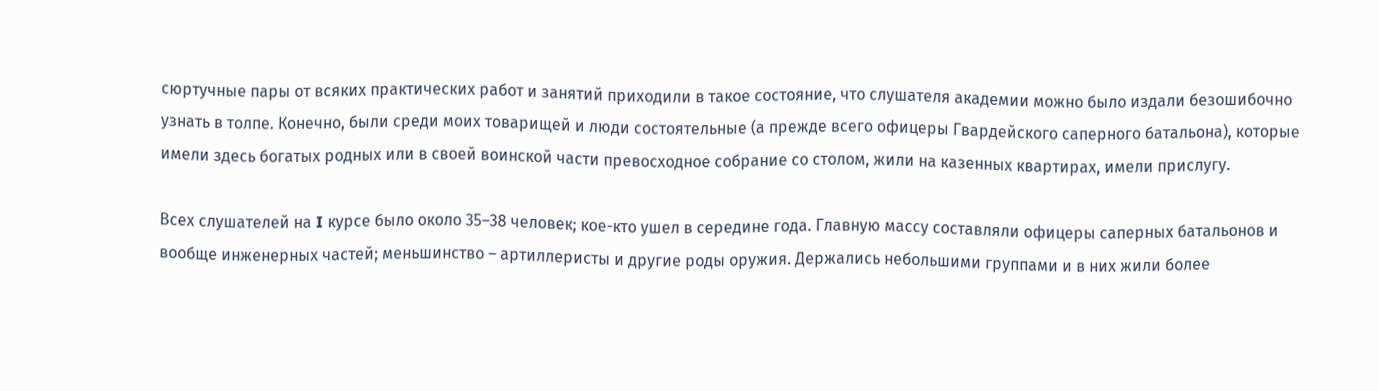сюртучные пары от всяких практических работ и занятий приходили в такое состояние, что слушателя академии можно было издали безошибочно узнать в толпе. Конечно, были среди моих товарищей и люди состоятельные (а прежде всего офицеры Гвардейского саперного батальона), которые имели здесь богатых родных или в своей воинской части превосходное собрание со столом, жили на казенных квартирах, имели прислугу.

Всех слушателей на I курсе было около 35–38 человек; кое-кто ушел в середине года. Главную массу составляли офицеры саперных батальонов и вообще инженерных частей; меньшинство – артиллеристы и другие роды оружия. Держались небольшими группами и в них жили более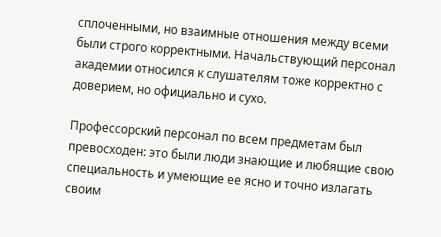сплоченными, но взаимные отношения между всеми были строго корректными. Начальствующий персонал академии относился к слушателям тоже корректно с доверием, но официально и сухо.

Профессорский персонал по всем предметам был превосходен: это были люди знающие и любящие свою специальность и умеющие ее ясно и точно излагать своим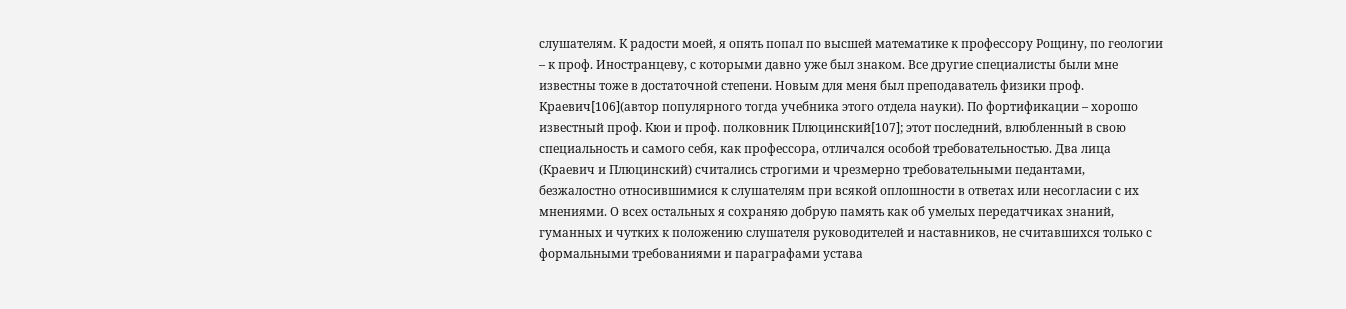слушателям. К радости моей, я опять попал по высшей математике к профессору Рощину, по геологии – к проф. Иностранцеву, с которыми давно уже был знаком. Все другие специалисты были мне известны тоже в достаточной степени. Новым для меня был преподаватель физики проф. Краевич[106](автор популярного тогда учебника этого отдела науки). По фортификации – хорошо известный проф. Кюи и проф. полковник Плюцинский[107]; этот последний, влюбленный в свою специальность и самого себя, как профессора, отличался особой требовательностью. Два лица (Краевич и Плюцинский) считались строгими и чрезмерно требовательными педантами, безжалостно относившимися к слушателям при всякой оплошности в ответах или несогласии с их мнениями. О всех остальных я сохраняю добрую память как об умелых передатчиках знаний, гуманных и чутких к положению слушателя руководителей и наставников, не считавшихся только с формальными требованиями и параграфами устава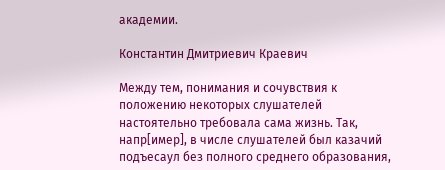академии.

Константин Дмитриевич Краевич

Между тем, понимания и сочувствия к положению некоторых слушателей настоятельно требовала сама жизнь. Так, напр[имер], в числе слушателей был казачий подъесаул без полного среднего образования,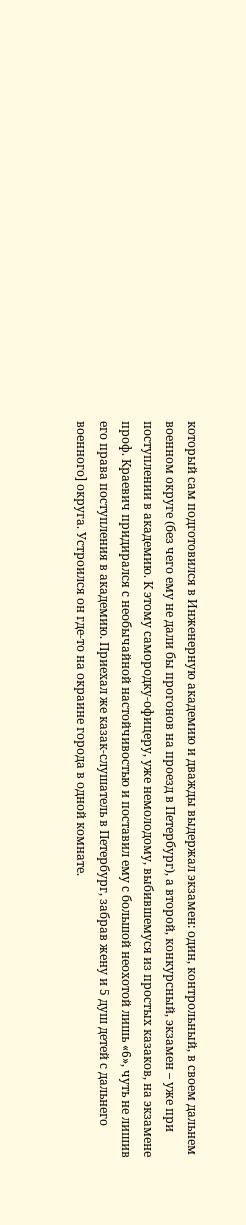который сам подготовился в Инженерную академию и дважды выдержал экзамен: один, контрольный, в своем дальнем военном округе (без чего ему не дали бы прогонов на проезд в Петербург), а второй, конкурсный, экзамен – уже при поступлении в академию. К этому самородку-офицеру, уже немолодому, выбившемуся из простых казаков, на экзамене проф. Краевич придирался с необычайной настойчивостью и поставил ему с большой неохотой лишь «6», чуть не лишив его права поступления в академию. Приехал же казак-слушатель в Петербург, забрав жену и 5 душ детей с дальнего военного] округа. Устроился он где-то на окраине города в одной комнате.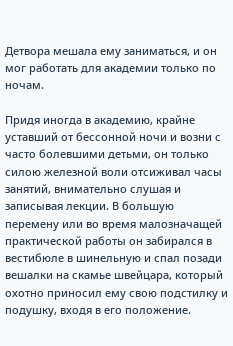Детвора мешала ему заниматься, и он мог работать для академии только по ночам.

Придя иногда в академию, крайне уставший от бессонной ночи и возни с часто болевшими детьми, он только силою железной воли отсиживал часы занятий, внимательно слушая и записывая лекции. В большую перемену или во время малозначащей практической работы он забирался в вестибюле в шинельную и спал позади вешалки на скамье швейцара, который охотно приносил ему свою подстилку и подушку, входя в его положение.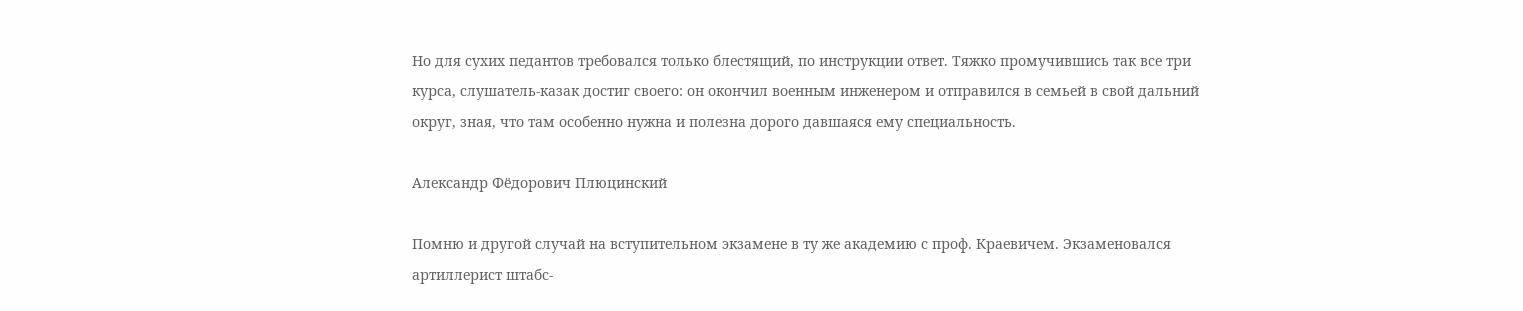Но для сухих педантов требовался только блестящий, по инструкции ответ. Тяжко промучившись так все три курса, слушатель-казак достиг своего: он окончил военным инженером и отправился в семьей в свой дальний округ, зная, что там особенно нужна и полезна дорого давшаяся ему специальность.

Александр Фёдорович Плюцинский

Помню и другой случай на вступительном экзамене в ту же академию с проф. Краевичем. Экзаменовался артиллерист штабс-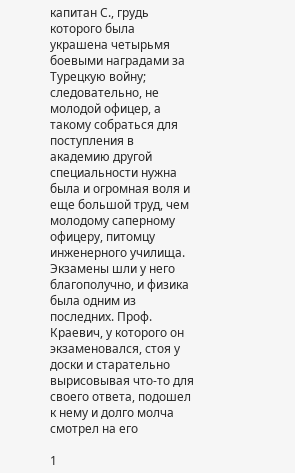капитан С., грудь которого была украшена четырьмя боевыми наградами за Турецкую войну; следовательно, не молодой офицер, а такому собраться для поступления в академию другой специальности нужна была и огромная воля и еще большой труд, чем молодому саперному офицеру, питомцу инженерного училища. Экзамены шли у него благополучно, и физика была одним из последних. Проф. Краевич, у которого он экзаменовался, стоя у доски и старательно вырисовывая что-то для своего ответа, подошел к нему и долго молча смотрел на его

1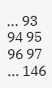... 93 94 95 96 97 ... 146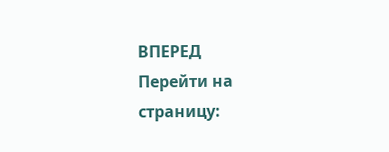ВПЕРЕД
Перейти на страницу: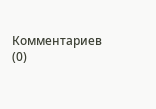Комментариев (0)